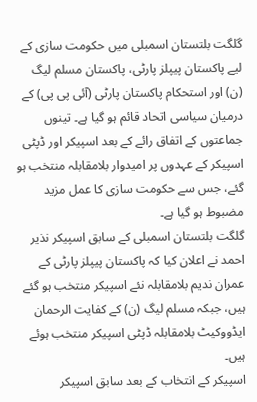گلگت بلتستان اسمبلی میں حکومت سازی کے لیے پاکستان پیپلز پارٹی، پاکستان مسلم لیگ (ن) اور استحکام پاکستان پارٹی (آئی پی پی) کے درمیان سیاسی اتحاد قائم ہو گیا ہے۔ تینوں جماعتوں کے اتفاق رائے کے بعد اسپیکر اور ڈپٹی اسپیکر کے عہدوں پر امیدوار بلامقابلہ منتخب ہو گئے، جس سے حکومت سازی کا عمل مزید مضبوط ہو گیا ہے۔
گلگت بلتستان اسمبلی کے سابق اسپیکر نذیر احمد نے اعلان کیا کہ پاکستان پیپلز پارٹی کے عمران ندیم بلامقابلہ نئے اسپیکر منتخب ہو گئے ہیں، جبکہ مسلم لیگ (ن) کے کفایت الرحمان ایڈووکیٹ بلامقابلہ ڈپٹی اسپیکر منتخب ہوئے ہیں۔
اسپیکر کے انتخاب کے بعد سابق اسپیکر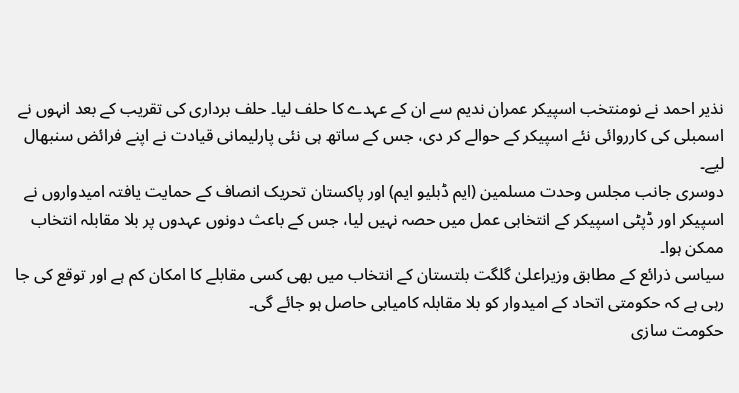نذیر احمد نے نومنتخب اسپیکر عمران ندیم سے ان کے عہدے کا حلف لیا۔ حلف برداری کی تقریب کے بعد انہوں نے اسمبلی کی کارروائی نئے اسپیکر کے حوالے کر دی، جس کے ساتھ ہی نئی پارلیمانی قیادت نے اپنے فرائض سنبھال لیے۔
دوسری جانب مجلس وحدت مسلمین (ایم ڈبلیو ایم) اور پاکستان تحریک انصاف کے حمایت یافتہ امیدواروں نے اسپیکر اور ڈپٹی اسپیکر کے انتخابی عمل میں حصہ نہیں لیا، جس کے باعث دونوں عہدوں پر بلا مقابلہ انتخاب ممکن ہوا۔
سیاسی ذرائع کے مطابق وزیراعلیٰ گلگت بلتستان کے انتخاب میں بھی کسی مقابلے کا امکان کم ہے اور توقع کی جا رہی ہے کہ حکومتی اتحاد کے امیدوار کو بلا مقابلہ کامیابی حاصل ہو جائے گی۔
حکومت سازی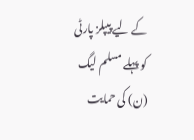کے لیے پیپلز پارٹی کو پہلے مسلم لیگ (ن) کی حمایت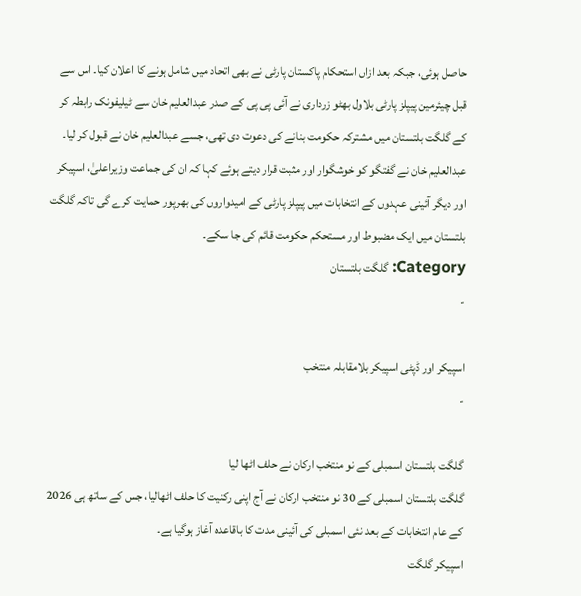حاصل ہوئی، جبکہ بعد ازاں استحکام پاکستان پارٹی نے بھی اتحاد میں شامل ہونے کا اعلان کیا۔ اس سے قبل چیئرمین پیپلز پارٹی بلاول بھٹو زرداری نے آئی پی پی کے صدر عبدالعلیم خان سے ٹیلیفونک رابطہ کر کے گلگت بلتستان میں مشترکہ حکومت بنانے کی دعوت دی تھی، جسے عبدالعلیم خان نے قبول کر لیا۔
عبدالعلیم خان نے گفتگو کو خوشگوار اور مثبت قرار دیتے ہوئے کہا کہ ان کی جماعت وزیراعلیٰ، اسپیکر اور دیگر آئینی عہدوں کے انتخابات میں پیپلز پارٹی کے امیدواروں کی بھرپور حمایت کرے گی تاکہ گلگت بلتستان میں ایک مضبوط اور مستحکم حکومت قائم کی جا سکے۔
Category: گلگت بلتستان
-

اسپیکر اور ڈپٹی اسپیکر بلامقابلہ منتخب
-

گلگت بلتستان اسمبلی کے نو منتخب ارکان نے حلف اٹھا لیا
گلگت بلتستان اسمبلی کے 30 نو منتخب ارکان نے آج اپنی رکنیت کا حلف اٹھالیا، جس کے ساتھ ہی 2026 کے عام انتخابات کے بعد نئی اسمبلی کی آئینی مدت کا باقاعدہ آغاز ہوگیا ہے۔
اسپیکر گلگت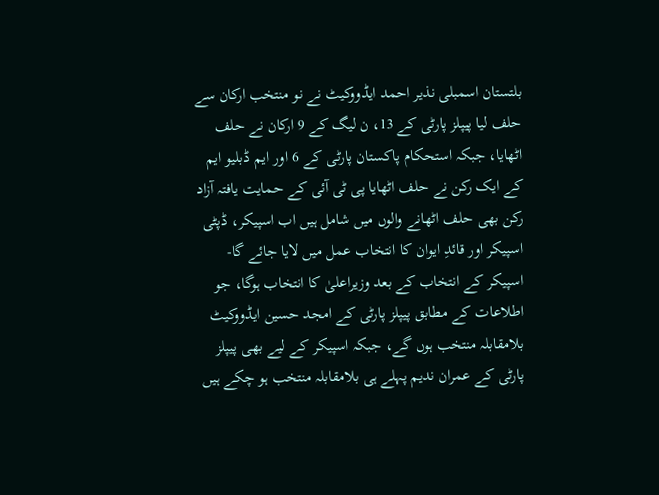بلتستان اسمبلی نذیر احمد ایڈووکیٹ نے نو منتخب ارکان سے حلف لیا پیپلز پارٹی کے 13، ن لیگ کے 9 ارکان نے حلف اٹھایا، جبکہ استحکام پاکستان پارٹی کے 6 اور ایم ڈبلیو ایم کے ایک رکن نے حلف اٹھایا پی ٹی آئی کے حمایت یافتہ آزاد رکن بھی حلف اٹھانے والوں میں شامل ہیں اب اسپیکر، ڈپٹی اسپیکر اور قائدِ ایوان کا انتخاب عمل میں لایا جائے گا-
اسپیکر کے انتخاب کے بعد وزیراعلیٰ کا انتخاب ہوگا، جو اطلاعات کے مطابق پیپلز پارٹی کے امجد حسین ایڈووکیٹ بلامقابلہ منتخب ہوں گے، جبکہ اسپیکر کے لیے بھی پیپلز پارٹی کے عمران ندیم پہلے ہی بلامقابلہ منتخب ہو چکے ہیں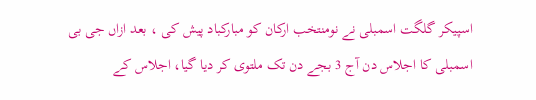اسپیکر گلگت اسمبلی نے نومنتخب ارکان کو مبارکباد پیش کی ، بعد ازاں جی بی اسمبلی کا اجلاس دن آج 3 بجے دن تک ملتوی کر دیا گیا، اجلاس کے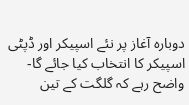دوبارہ آغاز پر نئے اسپیکر اور ڈپٹی اسپیکر کا انتخاب کیا جائے گا-
واضح رہے کہ گلگت کے تین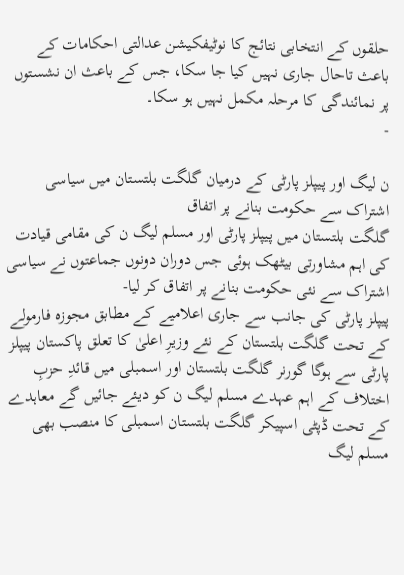حلقوں کے انتخابی نتائج کا نوٹیفکیشن عدالتی احکامات کے باعث تاحال جاری نہیں کیا جا سکا، جس کے باعث ان نشستوں پر نمائندگی کا مرحلہ مکمل نہیں ہو سکا۔
-

ن لیگ اور پیپلز پارٹی کے درمیان گلگت بلتستان میں سیاسی اشتراک سے حکومت بنانے پر اتفاق
گلگت بلتستان میں پیپلز پارٹی اور مسلم لیگ ن کی مقامی قیادت کی اہم مشاورتی بیٹھک ہوئی جس دوران دونوں جماعتوں نے سیاسی اشتراک سے نئی حکومت بنانے پر اتفاق کر لیا-
پیپلز پارٹی کی جانب سے جاری اعلامیے کے مطابق مجوزہ فارمولے کے تحت گلگت بلتستان کے نئے وزیرِ اعلیٰ کا تعلق پاکستان پیپلز پارٹی سے ہوگا گورنر گلگت بلتستان اور اسمبلی میں قائدِ حزبِ اختلاف کے اہم عہدے مسلم لیگ ن کو دیئے جائیں گے معاہدے کے تحت ڈپٹی اسپیکر گلگت بلتستان اسمبلی کا منصب بھی مسلم لیگ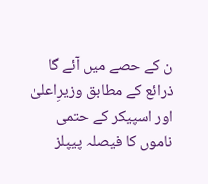ن کے حصے میں آئے گا ذرائع کے مطابق وزیرِاعلیٰ اور اسپیکر کے حتمی ناموں کا فیصلہ پیپلز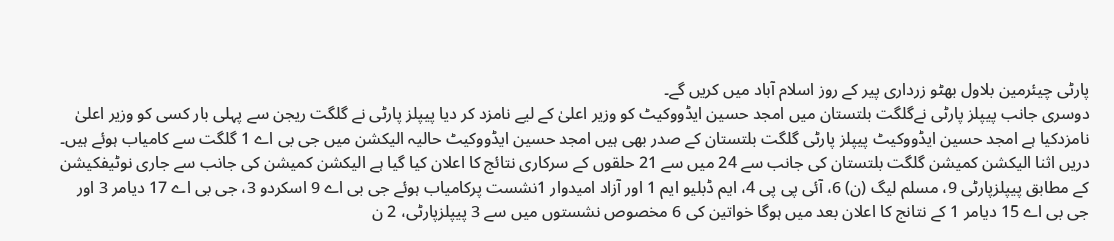پارٹی چیئرمین بلاول بھٹو زرداری پیر کے روز اسلام آباد میں کریں گے۔
دوسری جانب پیپلز پارٹی نےگلگت بلتستان میں امجد حسین ایڈووکیٹ کو وزیر اعلیٰ کے لیے نامزد کر دیا پیپلز پارٹی نے گلگت ریجن سے پہلی بار کسی کو وزیر اعلیٰ نامزدکیا ہے امجد حسین ایڈووکیٹ پیپلز پارٹی گلگت بلتستان کے صدر بھی ہیں امجد حسین ایڈووکیٹ حالیہ الیکشن میں جی بی اے 1 گلگت سے کامیاب ہوئے ہیں۔
دریں اثنا الیکشن کمیشن گلگت بلتستان کی جانب سے 24 میں سے 21 حلقوں کے سرکاری نتائج کا اعلان کیا گیا ہے الیکشن کمیشن کی جانب سے جاری نوٹیفکیشن کے مطابق پیپلزپارٹی 9، مسلم لیگ (ن) 6، آئی پی پی 4، ایم ڈبلیو ایم 1 اور آزاد امیدوار 1نشست پرکامیاب ہوئے جی بی اے 9 اسکردو 3، جی بی اے 17 دیامر 3 اور جی بی اے 15 دیامر 1 کے نتانج کا اعلان بعد میں ہوگا خواتین کی 6 مخصوص نشستوں میں سے 3 پیپلزپارٹی، 2 ن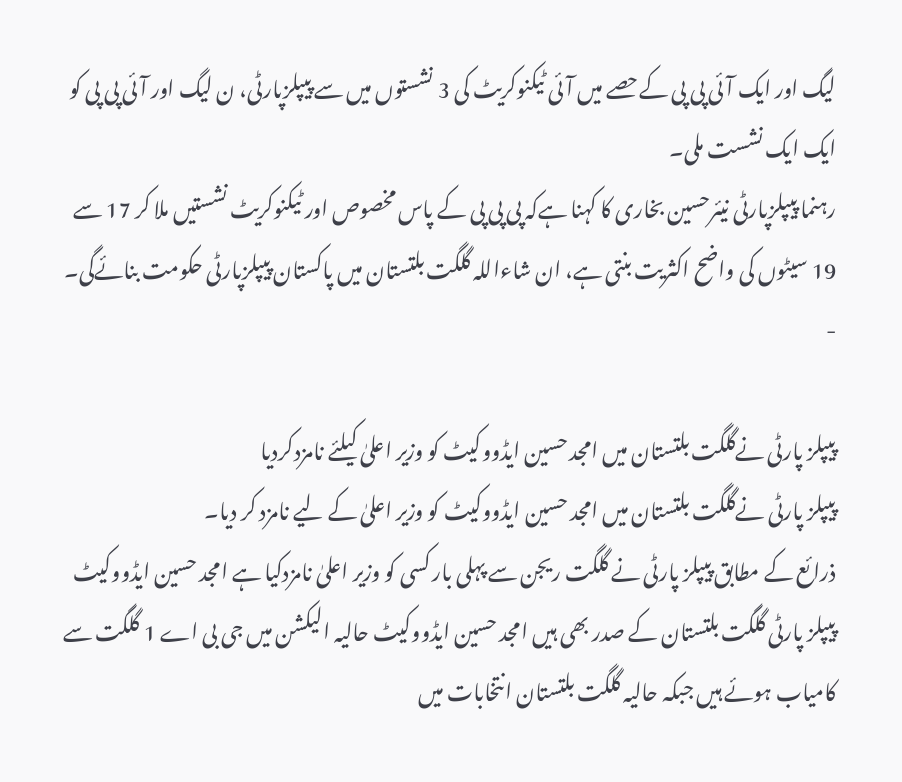لیگ اور ایک آئی پی پی کےحصے میں آئی ٹیکنوکریٹ کی 3 نشستوں میں سے پیپلزپارٹی، ن لیگ اور آئی پی پی کو ایک ایک نشست ملی۔
رہنما پیپلزپارٹی نیئرحسین بخاری کا کہنا ہےکہ پی پی پی کے پاس مخصوص اور ٹیکنوکریٹ نشستیں ملا کر 17 سے 19 سیٹوں کی واضح اکثریت بنتی ہے، ان شاءاللہ گلگت بلتستان میں پاکستان پیپلزپارٹی حکومت بنائےگی۔
-

پیپلز پارٹی نےگلگت بلتستان میں امجد حسین ایڈووکیٹ کو وزیر اعلیٰ کیلئے نامزدکردیا
پیپلز پارٹی نےگلگت بلتستان میں امجد حسین ایڈووکیٹ کو وزیر اعلیٰ کے لیے نامزد کر دیا۔
ذرائع کے مطابق پیپلز پارٹی نے گلگت ریجن سے پہلی بار کسی کو وزیر اعلیٰ نامزدکیا ہے امجد حسین ایڈووکیٹ پیپلز پارٹی گلگت بلتستان کے صدر بھی ہیں امجد حسین ایڈووکیٹ حالیہ الیکشن میں جی بی اے 1 گلگت سے کامیاب ہوئے ہیں جبکہ حالیہ گلگت بلتستان انتخابات میں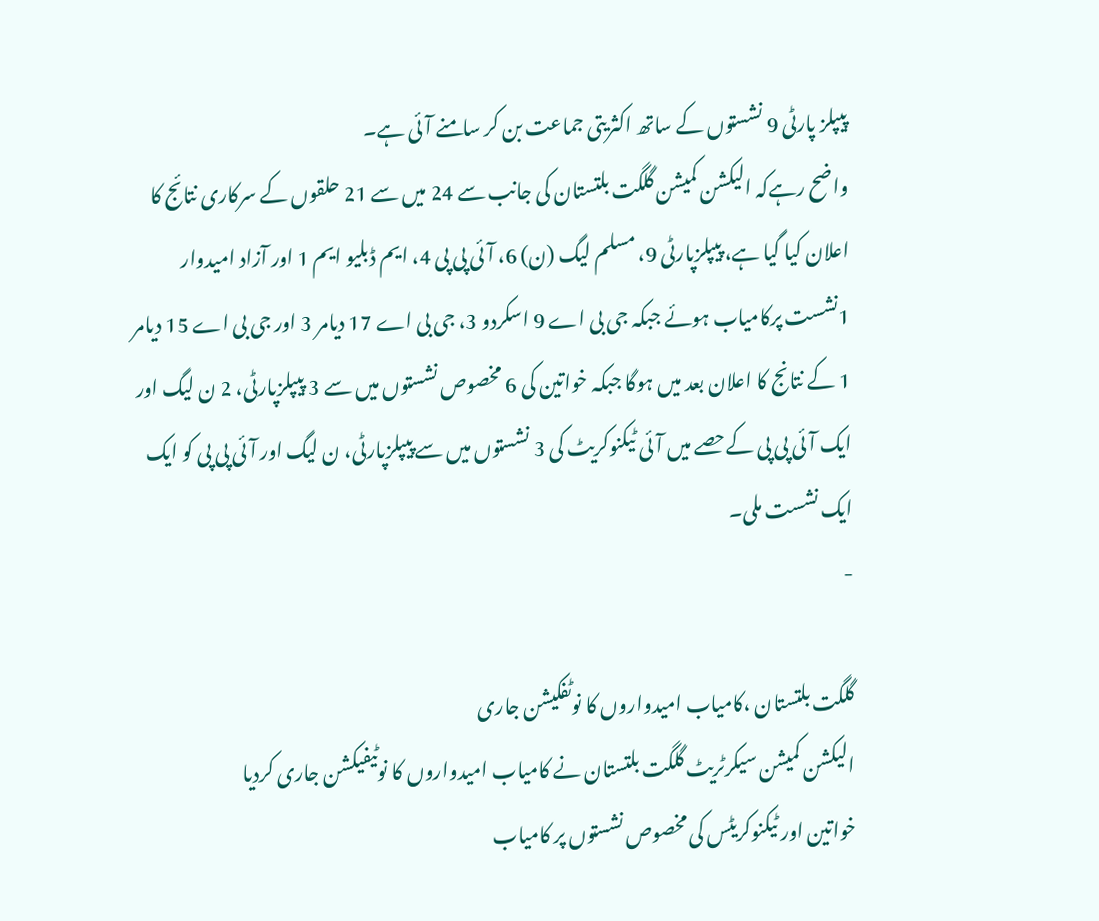پیپلز پارٹی 9 نشستوں کے ساتھ اکثریتی جماعت بن کر سامنے آئی ہے۔
واضح رہےکہ الیکشن کمیشن گلگت بلتستان کی جانب سے 24 میں سے 21 حلقوں کے سرکاری نتائج کا اعلان کیا گیا ہے، پیپلزپارٹی 9، مسلم لیگ (ن) 6، آئی پی پی 4، ایم ڈبلیو ایم 1 اور آزاد امیدوار 1نشست پرکامیاب ہوئے جبکہ جی بی اے 9 اسکردو 3، جی بی اے 17 دیامر 3 اور جی بی اے 15 دیامر 1 کے نتانج کا اعلان بعد میں ہوگا جبکہ خواتین کی 6 مخصوص نشستوں میں سے 3 پیپلزپارٹی، 2 ن لیگ اور ایک آئی پی پی کےحصے میں آئی ٹیکنوکریٹ کی 3 نشستوں میں سے پیپلزپارٹی، ن لیگ اور آئی پی پی کو ایک ایک نشست ملی۔
-

گلگت بلتستان ،کامیاب امیدواروں کا نوٹفکیشن جاری
الیکشن کمیشن سیکرٹریٹ گلگت بلتستان نے کامیاب امیدواروں کا نوٹیفیکشن جاری کردیا
خواتین اور ٹیکنوکریٹس کی مخصوص نشستوں پر کامیاب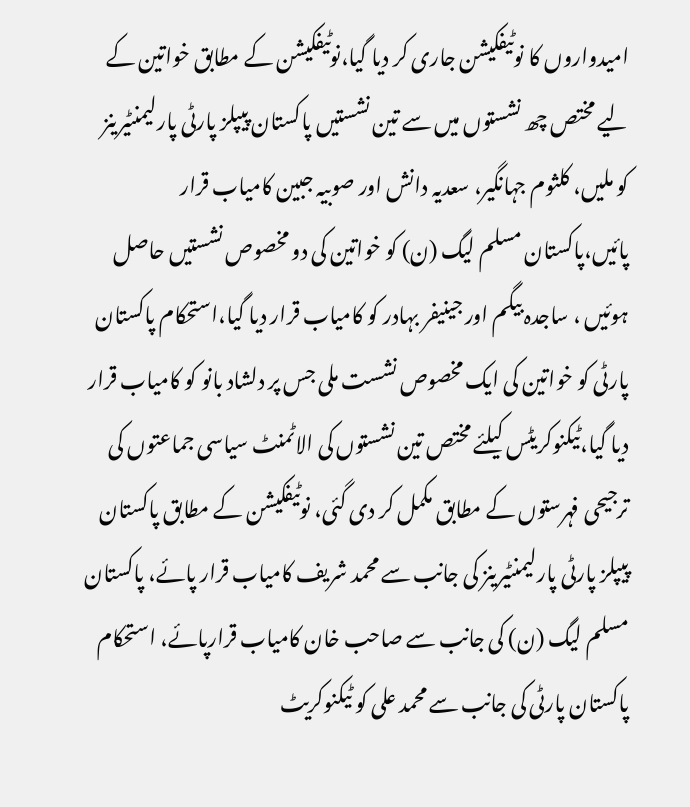امیدواروں کا نوٹیفکیشن جاری کر دیا گیا،نوٹیفکیشن کے مطابق خواتین کے لیے مختص چھ نشستوں میں سے تین نشستیں پاکستان پیپلز پارٹی پارلیمنٹیرینز کو ملیں، کلثوم جہانگیر، سعدیہ دانش اور صوبیہ جبین کامیاب قرار پائیں،پاکستان مسلم لیگ (ن) کو خواتین کی دو مخصوص نشستیں حاصل ہوئیں ، ساجدہ بیگم اور جینیفر بہادر کو کامیاب قرار دیا گیا،استحکام پاکستان پارٹی کو خواتین کی ایک مخصوص نشست ملی جس پر دلشاد بانو کو کامیاب قرار دیا گیا،ٹیکنوکریٹس کیلئے مختص تین نشستوں کی الاٹمنٹ سیاسی جماعتوں کی ترجیحی فہرستوں کے مطابق مکمل کر دی گئی، نوٹیفکیشن کے مطابق پاکستان پیپلز پارٹی پارلیمنٹیرینز کی جانب سے محمد شریف کامیاب قرار پائے، پاکستان مسلم لیگ (ن) کی جانب سے صاحب خان کامیاب قرارپائے، استحکام پاکستان پارٹی کی جانب سے محمد علی کو ٹیکنوکریٹ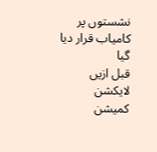نشستوں پر کامیاب قرار دیا گیا
قبل ازیں لایکشن کمیشن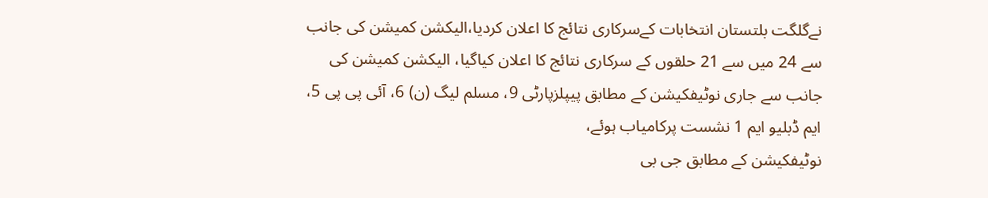نےگلگت بلتستان انتخابات کےسرکاری نتائج کا اعلان کردیا،الیکشن کمیشن کی جانب سے 24 میں سے 21 حلقوں کے سرکاری نتائج کا اعلان کیاگیا، الیکشن کمیشن کی جانب سے جاری نوٹیفکیشن کے مطابق پیپلزپارٹی 9، مسلم لیگ (ن) 6، آئی پی پی 5، ایم ڈبلیو ایم 1 نشست پرکامیاب ہوئے،
نوٹیفکیشن کے مطابق جی بی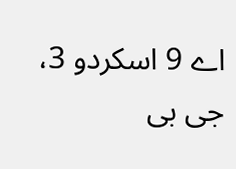اے 9 اسکردو 3، جی بی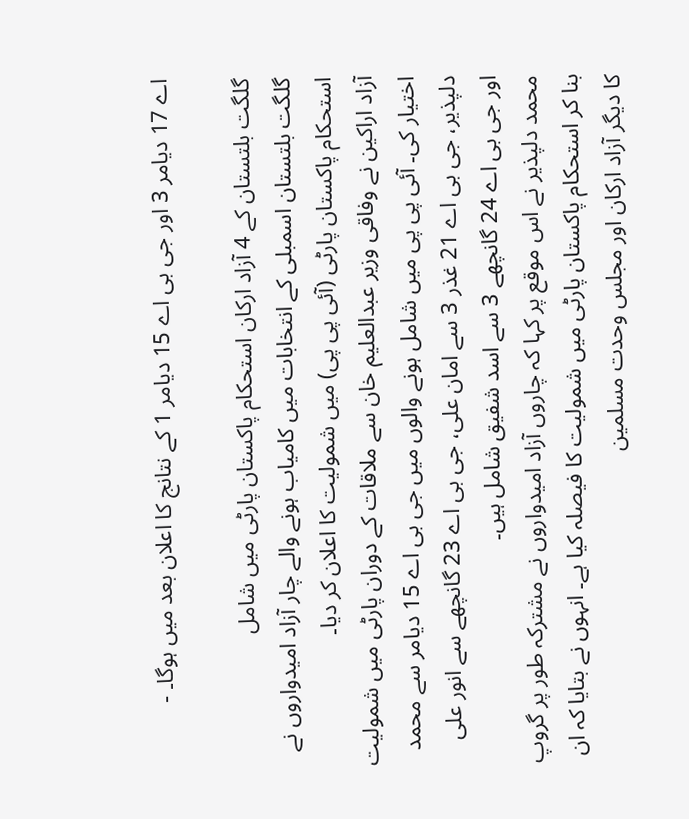اے 17 دیامر 3 اور جی بی اے 15 دیامر 1 کے نتانج کا اعلان بعد میں ہوگا۔ -

گلگت بلتستان کے 4 آزاد ارکان استحکام پاکستان پارٹی میں شامل
گلگت بلتستان اسمبلی کے انتخابات میں کامیاب ہونے والے چار آزاد امیدواروں نے استحکام پاکستان پارٹی (آئی پی پی) میں شمولیت کا اعلان کر دیا۔
آزاد اراکین نے وفاقی وزیر عبدالعلیم خان سے ملاقات کے دوران پارٹی میں شمولیت اختیار کی۔ آئی پی پی میں شامل ہونے والوں میں جی بی اے 15 دیامر سے محمد دلپذیر، جی بی اے 21 غذر 3 سے امان علی، جی بی اے 23 گانچھے سے انور علی اور جی بی اے 24 گانچھے 3 سے اسد شفیق شامل ہیں۔
محمد دلپذیر نے اس موقع پر کہا کہ چاروں آزاد امیدواروں نے مشترکہ طور پر گروپ بنا کر استحکام پاکستان پارٹی میں شمولیت کا فیصلہ کیا ہے۔ انہوں نے بتایا کہ ان کا دیگر آزاد ارکان اور مجلس وحدت مسلمین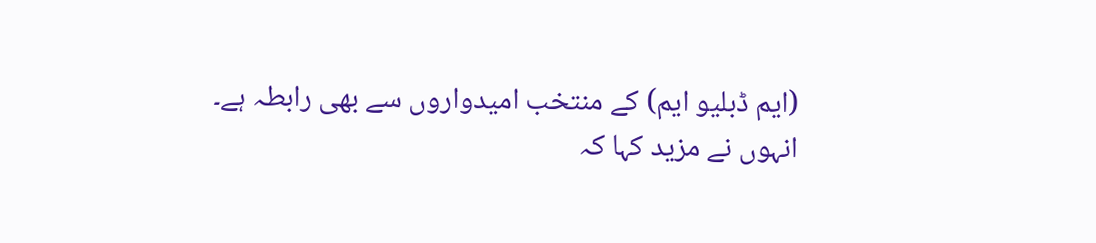(ایم ڈبلیو ایم) کے منتخب امیدواروں سے بھی رابطہ ہے۔
انہوں نے مزید کہا کہ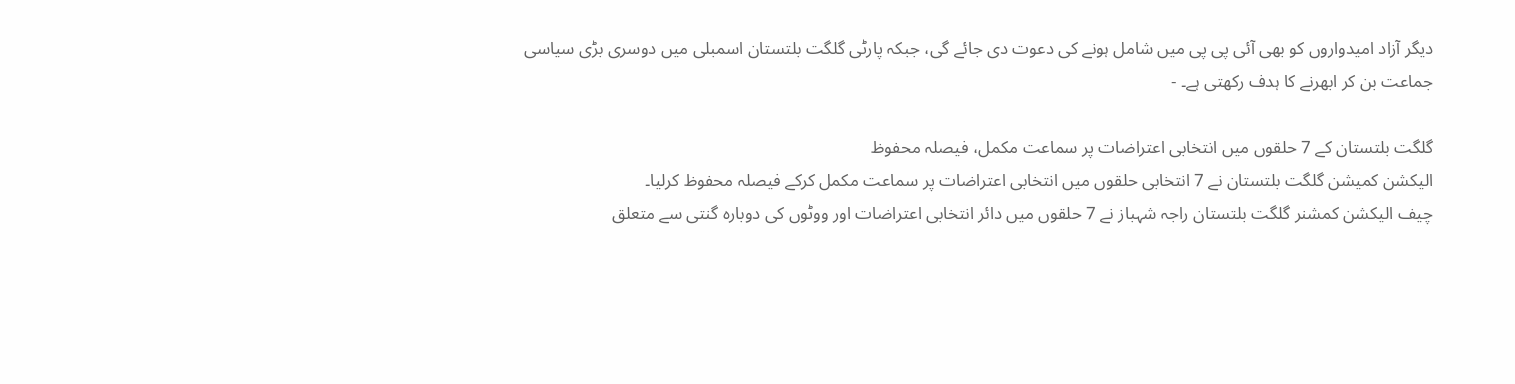دیگر آزاد امیدواروں کو بھی آئی پی پی میں شامل ہونے کی دعوت دی جائے گی، جبکہ پارٹی گلگت بلتستان اسمبلی میں دوسری بڑی سیاسی جماعت بن کر ابھرنے کا ہدف رکھتی ہے۔ -

گلگت بلتستان کے 7 حلقوں میں انتخابی اعتراضات پر سماعت مکمل، فیصلہ محفوظ
الیکشن کمیشن گلگت بلتستان نے 7 انتخابی حلقوں میں انتخابی اعتراضات پر سماعت مکمل کرکے فیصلہ محفوظ کرلیا۔
چیف الیکشن کمشنر گلگت بلتستان راجہ شہباز نے 7 حلقوں میں دائر انتخابی اعتراضات اور ووٹوں کی دوبارہ گنتی سے متعلق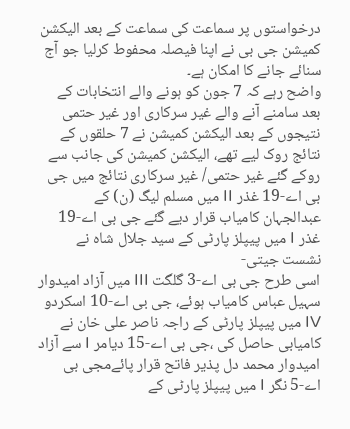درخواستوں پر سماعت کی سماعت کے بعد الیکشن کمیشن جی بی نے اپنا فیصلہ محفوط کرلیا جو آج سنائے جانے کا امکان ہے۔
واضح رہے کہ 7 جون کو ہونے والے انتخابات کے بعد سامنے آنے والے غیر سرکاری اور غیر حتمی نتیجوں کے بعد الیکشن کمیشن نے 7 حلقوں کے نتائج روک لیے تھے، الیکشن کمیشن کی جانب سے روکے گئے غیر حتمی/ غیر سرکاری نتائج میں جی بی اے-19 غذر II میں مسلم لیگ (ن) کے عبدالجہان کامیاب قرار دیے گئے جی بی اے-19 غذر I میں پیپلز پارٹی کے سید جلال شاہ نے نشست جیتی-
اسی طرح جی بی اے-3 گلگت III میں آزاد امیدوار سہیل عباس کامیاب ہوئے، جی بی اے-10 اسکردو IV میں پیپلز پارٹی کے راجہ ناصر علی خان نے کامیابی حاصل کی ،جی بی اے-15 دیامر I سے آزاد امیدوار محمد دل پذیر فاتح قرار پائےمجی بی اے-5 نگر I میں پیپلز پارٹی کے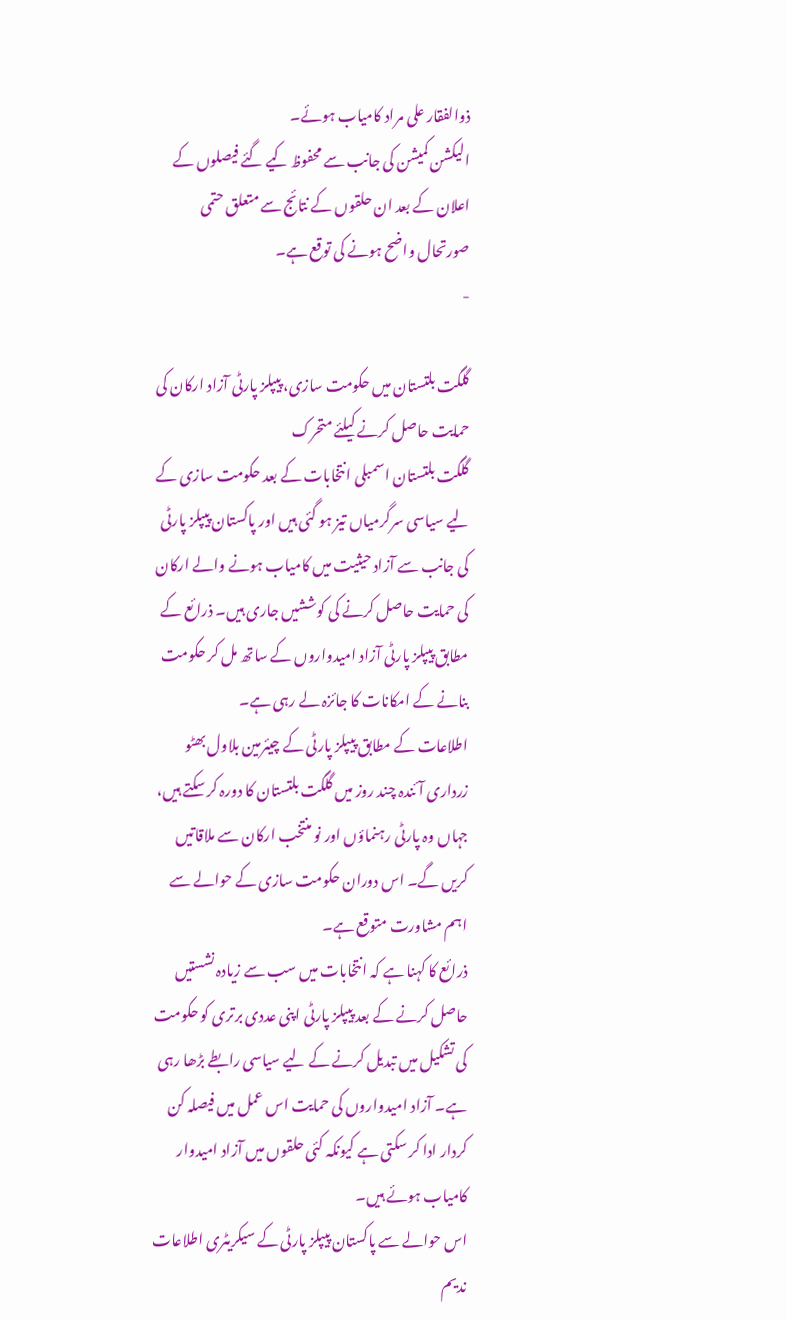ذوالفقار علی مراد کامیاب ہوئے۔
الیکشن کمیشن کی جانب سے محفوظ کیے گئے فیصلوں کے اعلان کے بعد ان حلقوں کے نتائج سے متعلق حتمی صورتحال واضح ہونے کی توقع ہے۔
-

گلگت بلتستان میں حکومت سازی، پیپلز پارٹی آزاد ارکان کی حمایت حاصل کرنے کیلئے متحرک
گلگت بلتستان اسمبلی انتخابات کے بعد حکومت سازی کے لیے سیاسی سرگرمیاں تیز ہو گئی ہیں اور پاکستان پیپلز پارٹی کی جانب سے آزاد حیثیت میں کامیاب ہونے والے ارکان کی حمایت حاصل کرنے کی کوششیں جاری ہیں۔ ذرائع کے مطابق پیپلز پارٹی آزاد امیدواروں کے ساتھ مل کر حکومت بنانے کے امکانات کا جائزہ لے رہی ہے۔
اطلاعات کے مطابق پیپلز پارٹی کے چیئرمین بلاول بھٹو زرداری آئندہ چند روز میں گلگت بلتستان کا دورہ کر سکتے ہیں، جہاں وہ پارٹی رہنماؤں اور نو منتخب ارکان سے ملاقاتیں کریں گے۔ اس دوران حکومت سازی کے حوالے سے اہم مشاورت متوقع ہے۔
ذرائع کا کہنا ہے کہ انتخابات میں سب سے زیادہ نشستیں حاصل کرنے کے بعد پیپلز پارٹی اپنی عددی برتری کو حکومت کی تشکیل میں تبدیل کرنے کے لیے سیاسی رابطے بڑھا رہی ہے۔ آزاد امیدواروں کی حمایت اس عمل میں فیصلہ کن کردار ادا کر سکتی ہے کیونکہ کئی حلقوں میں آزاد امیدوار کامیاب ہوئے ہیں۔
اس حوالے سے پاکستان پیپلز پارٹی کے سیکریٹری اطلاعات ندیم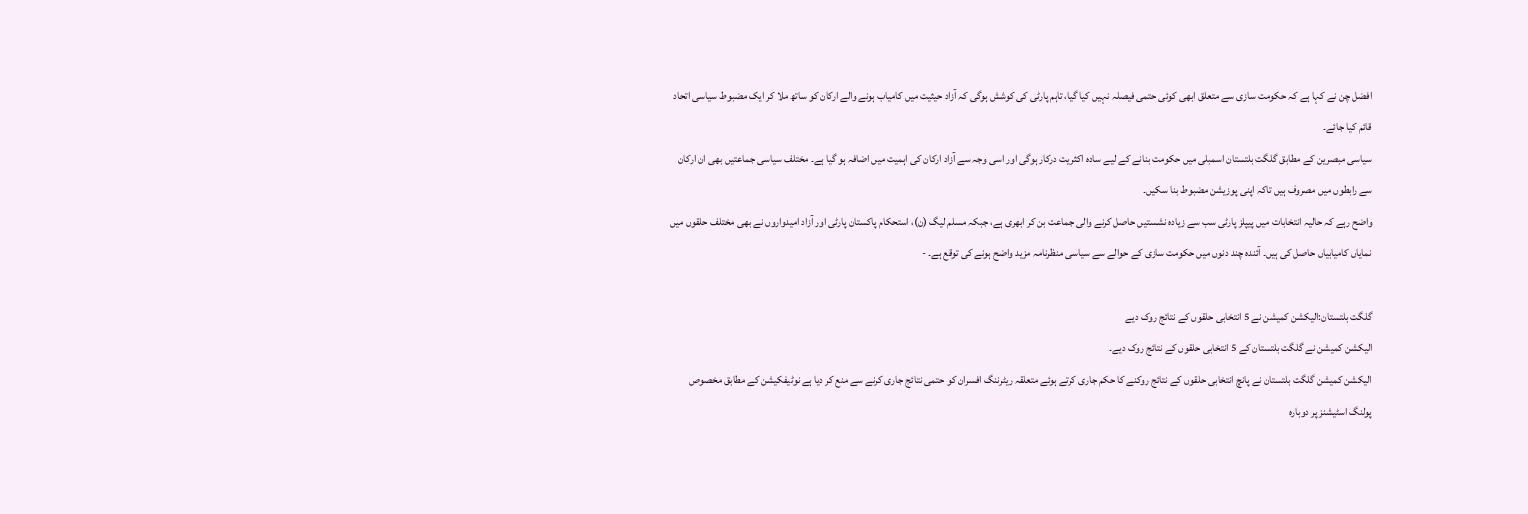افضل چن نے کہا ہے کہ حکومت سازی سے متعلق ابھی کوئی حتمی فیصلہ نہیں کیا گیا، تاہم پارٹی کی کوشش ہوگی کہ آزاد حیثیت میں کامیاب ہونے والے ارکان کو ساتھ ملا کر ایک مضبوط سیاسی اتحاد قائم کیا جائے۔
سیاسی مبصرین کے مطابق گلگت بلتستان اسمبلی میں حکومت بنانے کے لیے سادہ اکثریت درکار ہوگی اور اسی وجہ سے آزاد ارکان کی اہمیت میں اضافہ ہو گیا ہے۔ مختلف سیاسی جماعتیں بھی ان ارکان سے رابطوں میں مصروف ہیں تاکہ اپنی پوزیشن مضبوط بنا سکیں۔
واضح رہے کہ حالیہ انتخابات میں پیپلز پارٹی سب سے زیادہ نشستیں حاصل کرنے والی جماعت بن کر ابھری ہے، جبکہ مسلم لیگ (ن)، استحکام پاکستان پارٹی اور آزاد امیدواروں نے بھی مختلف حلقوں میں نمایاں کامیابیاں حاصل کی ہیں۔ آئندہ چند دنوں میں حکومت سازی کے حوالے سے سیاسی منظرنامہ مزید واضح ہونے کی توقع ہے۔ -

گلگت بلتستان:الیکشن کمیشن نے 5 انتخابی حلقوں کے نتائج روک دیے
الیکشن کمیشن نے گلگت بلتستان کے 5 انتخابی حلقوں کے نتائج روک دیے۔
الیکشن کمیشن گلگت بلتستان نے پانچ انتخابی حلقوں کے نتائج روکنے کا حکم جاری کرتے ہوئے متعلقہ ریٹرننگ افسران کو حتمی نتائج جاری کرنے سے منع کر دیا ہے نوٹیفکیشن کے مطابق مخصوص پولنگ اسٹیشنز پر دوبارہ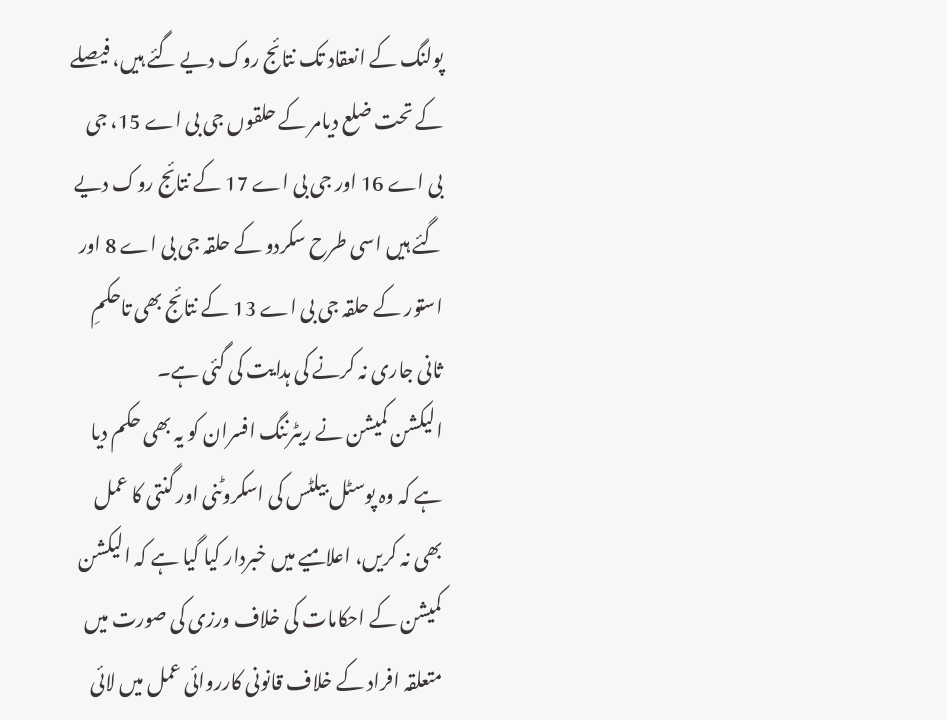پولنگ کے انعقاد تک نتائج روک دیے گئے ہیں، فیصلے کے تحت ضلع دیامر کے حلقوں جی بی اے 15، جی بی اے 16 اور جی بی اے 17 کے نتائج روک دیے گئے ہیں اسی طرح سکردو کے حلقہ جی بی اے 8 اور استور کے حلقہ جی بی اے 13 کے نتائج بھی تاحکمِ ثانی جاری نہ کرنے کی ہدایت کی گئی ہے۔
الیکشن کمیشن نے ریٹرننگ افسران کو یہ بھی حکم دیا ہے کہ وہ پوسٹل بیلٹس کی اسکروٹنی اور گنتی کا عمل بھی نہ کریں، اعلامیے میں خبردار کیا گیا ہے کہ الیکشن کمیشن کے احکامات کی خلاف ورزی کی صورت میں متعلقہ افراد کے خلاف قانونی کارروائی عمل میں لائی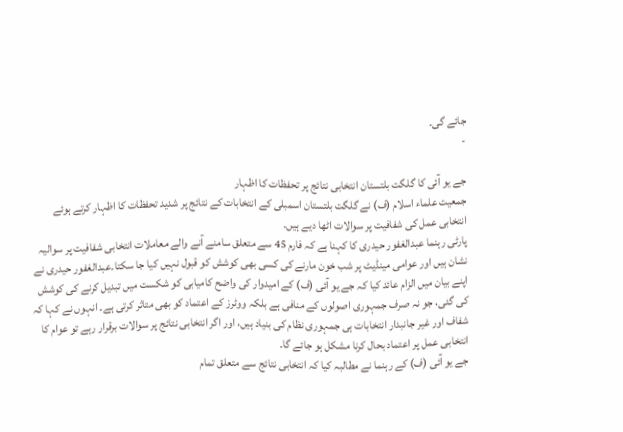جائے گی۔
-

جے یو آئی کا گلگت بلتستان انتخابی نتائج پر تحفظات کا اظہار
جمعیت علماء اسلام (ف) نے گلگت بلتستان اسمبلی کے انتخابات کے نتائج پر شدید تحفظات کا اظہار کرتے ہوئے انتخابی عمل کی شفافیت پر سوالات اٹھا دیے ہیں۔
پارٹی رہنما عبدالغفور حیدری کا کہنا ہے کہ فارم 45 سے متعلق سامنے آنے والے معاملات انتخابی شفافیت پر سوالیہ نشان ہیں اور عوامی مینڈیٹ پر شب خون مارنے کی کسی بھی کوشش کو قبول نہیں کیا جا سکتا۔عبدالغفور حیدری نے اپنے بیان میں الزام عائد کیا کہ جے یو آئی (ف) کے امیدوار کی واضح کامیابی کو شکست میں تبدیل کرنے کی کوشش کی گئی، جو نہ صرف جمہوری اصولوں کے منافی ہے بلکہ ووٹرز کے اعتماد کو بھی متاثر کرتی ہے۔ انہوں نے کہا کہ شفاف اور غیر جانبدار انتخابات ہی جمہوری نظام کی بنیاد ہیں، اور اگر انتخابی نتائج پر سوالات برقرار رہے تو عوام کا انتخابی عمل پر اعتماد بحال کرنا مشکل ہو جائے گا۔
جے یو آئی (ف) کے رہنما نے مطالبہ کیا کہ انتخابی نتائج سے متعلق تمام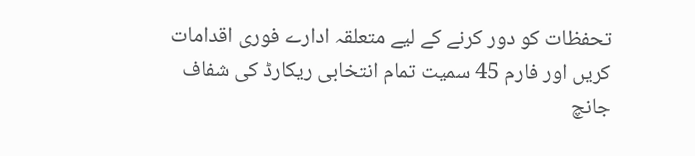تحفظات کو دور کرنے کے لیے متعلقہ ادارے فوری اقدامات کریں اور فارم 45 سمیت تمام انتخابی ریکارڈ کی شفاف جانچ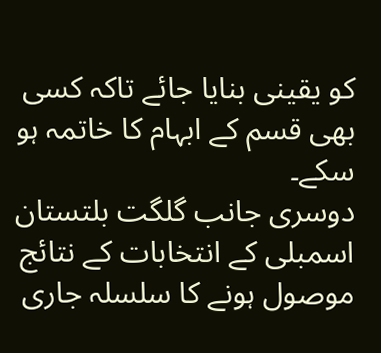کو یقینی بنایا جائے تاکہ کسی بھی قسم کے ابہام کا خاتمہ ہو سکے۔
دوسری جانب گلگت بلتستان اسمبلی کے انتخابات کے نتائج موصول ہونے کا سلسلہ جاری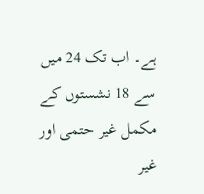ہے۔ اب تک 24 میں سے 18 نشستوں کے مکمل غیر حتمی اور غیر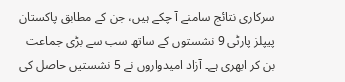سرکاری نتائج سامنے آ چکے ہیں، جن کے مطابق پاکستان پیپلز پارٹی 9 نشستوں کے ساتھ سب سے بڑی جماعت بن کر ابھری ہے۔ آزاد امیدواروں نے 5 نشستیں حاصل کی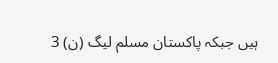ہیں جبکہ پاکستان مسلم لیگ (ن) 3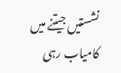نشستیں جیتنے میں کامیاب رہی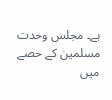ہے۔ مجلس وحدت مسلمین کے حصے میں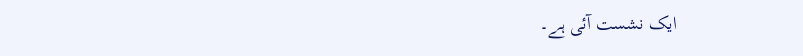ایک نشست آئی ہے۔